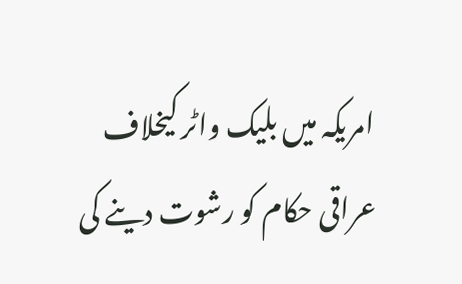امریکہ میں بلیک واٹر کیخلاف عراقی حکام کو رشوت دینے کی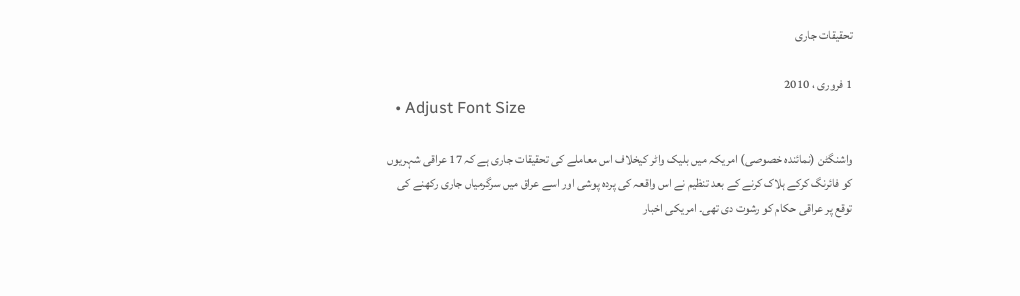تحقیقات جاری

1 فروری ، 2010
  • Adjust Font Size

واشنگٹن (نمائندہ خصوصی) امریکہ میں بلیک واٹر کیخلاف اس معاملے کی تحقیقات جاری ہے کہ 17 عراقی شہریوں کو فائرنگ کرکے ہلاک کرنے کے بعد تنظیم نے اس واقعہ کی پردہ پوشی اور اسے عراق میں سرگرمیاں جاری رکھنے کی توقع پر عراقی حکام کو رشوت دی تھی۔ امریکی اخبار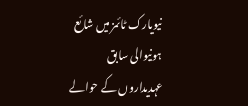نیویارک ٹائمز میں شائع ہونیوالی سابق عہدیداروں کے حوالے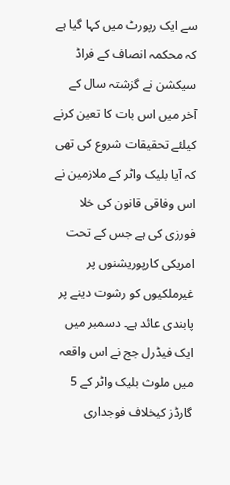سے ایک رپورٹ میں کہا گیا ہے کہ محکمہ انصاف کے فراڈ سیکشن نے گزشتہ سال کے آخر میں اس بات کا تعین کرنے کیلئے تحقیقات شروع کی تھی کہ آیا بلیک واٹر کے ملازمین نے اس وفاقی قانون کی خلا فورزی کی ہے جس کے تحت امریکی کارپوریشنوں پر غیرملکیوں کو رشوت دینے پر پابندی عائد ہے۔ دسمبر میں ایک فیڈرل جج نے اس واقعہ میں ملوث بلیک واٹر کے 5 گارڈز کیخلاف فوجداری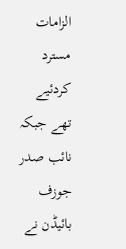الزامات مسترد کردئیے تھے جبکہ نائب صدر جوزف بائیڈن نے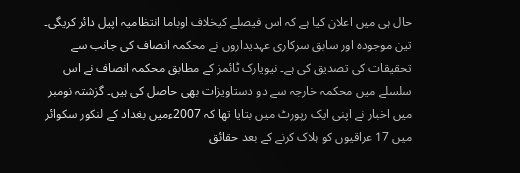حال ہی میں اعلان کیا ہے کہ اس فیصلے کیخلاف اوباما انتظامیہ اپیل دائر کریگی۔ تین موجودہ اور سابق سرکاری عہدیداروں نے محکمہ انصاف کی جانب سے تحقیقات کی تصدیق کی ہے۔ نیویارک ٹائمز کے مطابق محکمہ انصاف نے اس سلسلے میں محکمہ خارجہ سے دو دستاویزات بھی حاصل کی ہیں۔ گزشتہ نومبر میں اخبار نے اپنی ایک رپورٹ میں بتایا تھا کہ 2007ءمیں بغداد کے لنکور سکوائر میں 17 عراقیوں کو ہلاک کرنے کے بعد حقائق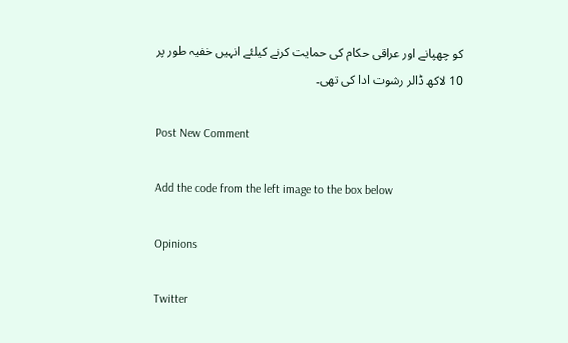کو چھپانے اور عراقی حکام کی حمایت کرنے کیلئے انہیں خفیہ طور پر 10 لاکھ ڈالر رشوت ادا کی تھی۔

Post New Comment

Add the code from the left image to the box below

Opinions

Twitter